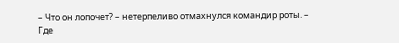– Что он лопочет? – нетерпеливо отмахнулся командир роты. – Где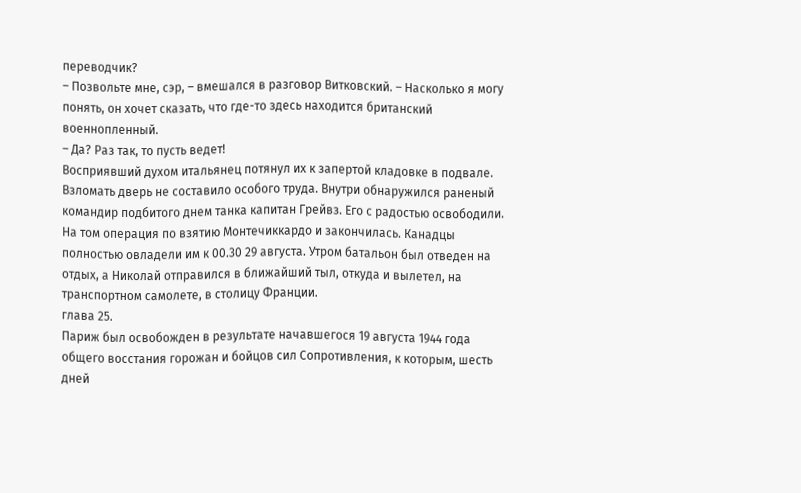переводчик?
– Позвольте мне, сэр, – вмешался в разговор Витковский. – Насколько я могу понять, он хочет сказать, что где-то здесь находится британский военнопленный.
– Да? Раз так, то пусть ведет!
Восприявший духом итальянец потянул их к запертой кладовке в подвале. Взломать дверь не составило особого труда. Внутри обнаружился раненый командир подбитого днем танка капитан Грейвз. Его с радостью освободили. На том операция по взятию Монтечиккардо и закончилась. Канадцы полностью овладели им к 00.30 29 августа. Утром батальон был отведен на отдых, а Николай отправился в ближайший тыл, откуда и вылетел, на транспортном самолете, в столицу Франции.
глава 25.
Париж был освобожден в результате начавшегося 19 августа 1944 года общего восстания горожан и бойцов сил Сопротивления, к которым, шесть дней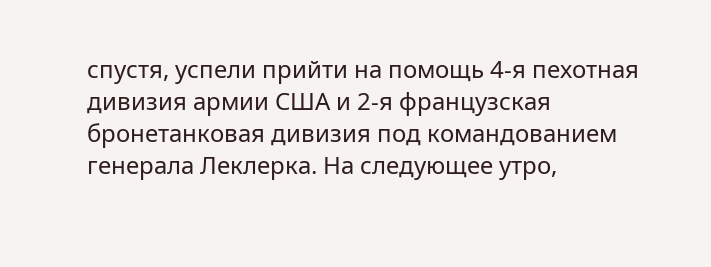спустя, успели прийти на помощь 4-я пехотная дивизия армии США и 2-я французская бронетанковая дивизия под командованием генерала Леклерка. На следующее утро,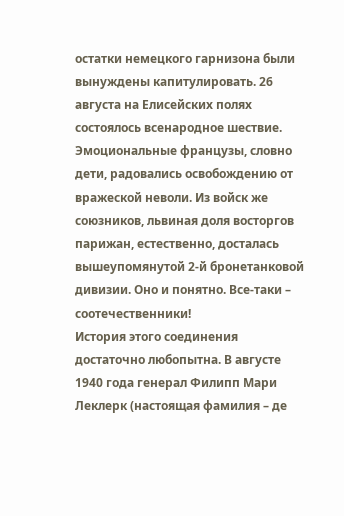остатки немецкого гарнизона были вынуждены капитулировать. 26 августа на Елисейских полях состоялось всенародное шествие. Эмоциональные французы, словно дети, радовались освобождению от вражеской неволи. Из войск же союзников, львиная доля восторгов парижан, естественно, досталась вышеупомянутой 2-й бронетанковой дивизии. Оно и понятно. Все-таки – соотечественники!
История этого соединения достаточно любопытна. В августе 1940 года генерал Филипп Мари Леклерк (настоящая фамилия – де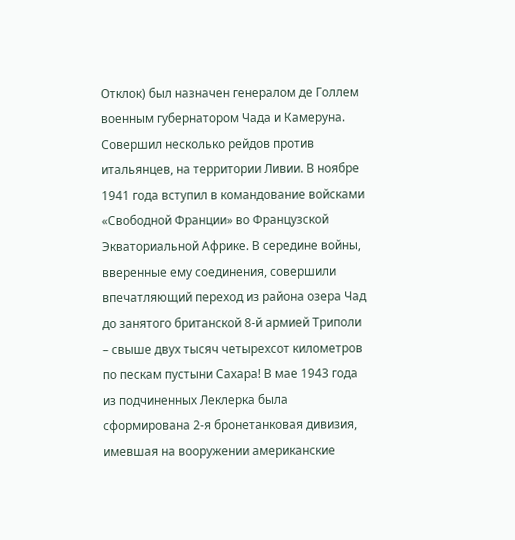Отклок) был назначен генералом де Голлем военным губернатором Чада и Камеруна. Совершил несколько рейдов против итальянцев, на территории Ливии. В ноябре 1941 года вступил в командование войсками «Свободной Франции» во Французской Экваториальной Африке. В середине войны, вверенные ему соединения, совершили впечатляющий переход из района озера Чад до занятого британской 8-й армией Триполи – свыше двух тысяч четырехсот километров по пескам пустыни Сахара! В мае 1943 года из подчиненных Леклерка была сформирована 2-я бронетанковая дивизия, имевшая на вооружении американские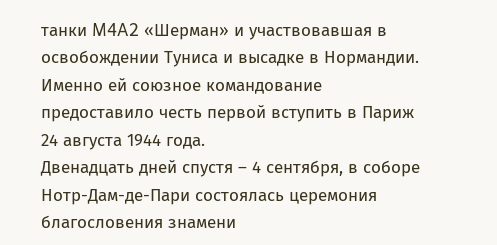танки M4A2 «Шерман» и участвовавшая в освобождении Туниса и высадке в Нормандии. Именно ей союзное командование предоставило честь первой вступить в Париж 24 августа 1944 года.
Двенадцать дней спустя – 4 сентября, в соборе Нотр-Дам-де-Пари состоялась церемония благословения знамени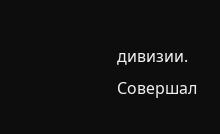дивизии. Совершал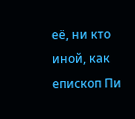её, ни кто иной, как епископ Пи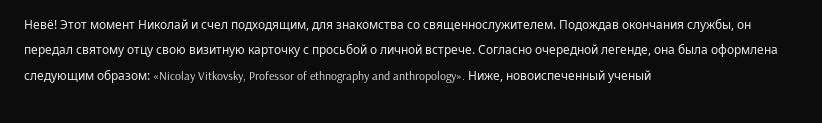Невё! Этот момент Николай и счел подходящим, для знакомства со священнослужителем. Подождав окончания службы, он передал святому отцу свою визитную карточку с просьбой о личной встрече. Согласно очередной легенде, она была оформлена следующим образом: «Nicolay Vitkovsky, Professor of ethnography and anthropology». Ниже, новоиспеченный ученый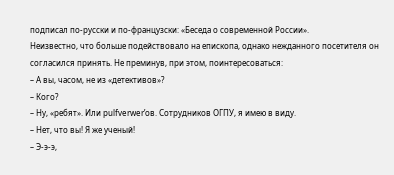подписал по-русски и по-французски: «Беседа о современной России».
Неизвестно, что больше подействовало на епископа, однако нежданного посетителя он согласился принять. Не преминув, при этом, поинтересоваться:
– А вы, часом, не из «детективов»?
– Кого?
– Ну, «ребят». Или pulfverwer’ов. Сотрудников ОГПУ, я имею в виду.
– Нет, что вы! Я же ученый!
– Э-э-э,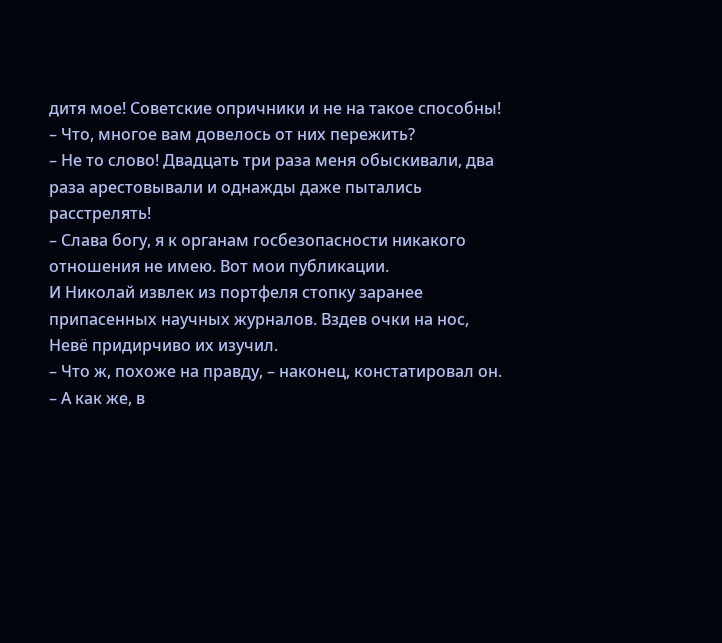дитя мое! Советские опричники и не на такое способны!
– Что, многое вам довелось от них пережить?
– Не то слово! Двадцать три раза меня обыскивали, два раза арестовывали и однажды даже пытались расстрелять!
– Слава богу, я к органам госбезопасности никакого отношения не имею. Вот мои публикации.
И Николай извлек из портфеля стопку заранее припасенных научных журналов. Вздев очки на нос, Невё придирчиво их изучил.
– Что ж, похоже на правду, – наконец, констатировал он. – А как же, в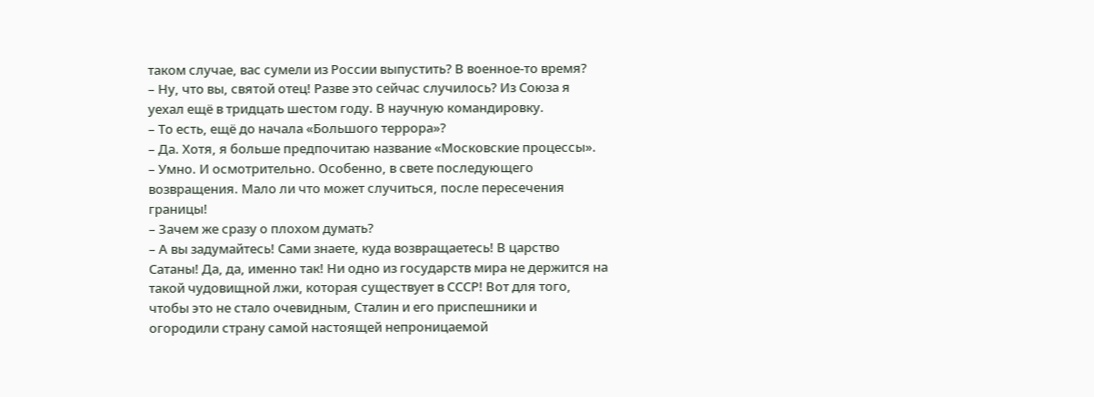таком случае, вас сумели из России выпустить? В военное-то время?
– Ну, что вы, святой отец! Разве это сейчас случилось? Из Союза я уехал ещё в тридцать шестом году. В научную командировку.
– То есть, ещё до начала «Большого террора»?
– Да. Хотя, я больше предпочитаю название «Московские процессы».
– Умно. И осмотрительно. Особенно, в свете последующего возвращения. Мало ли что может случиться, после пересечения границы!
– Зачем же сразу о плохом думать?
– А вы задумайтесь! Сами знаете, куда возвращаетесь! В царство Сатаны! Да, да, именно так! Ни одно из государств мира не держится на такой чудовищной лжи, которая существует в СССР! Вот для того, чтобы это не стало очевидным, Сталин и его приспешники и огородили страну самой настоящей непроницаемой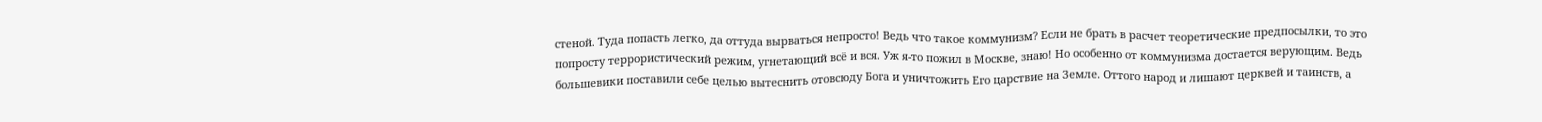стеной. Туда попасть легко, да оттуда вырваться непросто! Ведь что такое коммунизм? Если не брать в расчет теоретические предпосылки, то это попросту террористический режим, угнетающий всё и вся. Уж я-то пожил в Москве, знаю! Но особенно от коммунизма достается верующим. Ведь большевики поставили себе целью вытеснить отовсюду Бога и уничтожить Его царствие на Земле. Оттого народ и лишают церквей и таинств, а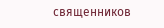священников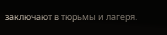заключают в тюрьмы и лагеря.